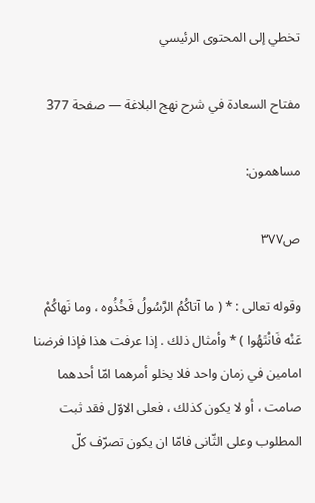تخطي إلى المحتوى الرئيسي

مفتاح السعادة في شرح نهج البلاغة — صفحة 377

مساهمون:

ص٣٧٧

وقوله تعالى : * ( ما آتاكُمُ الرَّسُولُ فَخُذُوه ، وما نَهاكُمْ عَنْه فَانْتَهُوا ) * وأمثال ذلك . إذا عرفت هذا فإذا فرضنا امامين في زمان واحد فلا يخلو أمرهما امّا أحدهما صامت ، أو لا يكون كذلك ، فعلى الاوّل فقد ثبت المطلوب وعلى الثّانى فامّا ان يكون تصرّف كلّ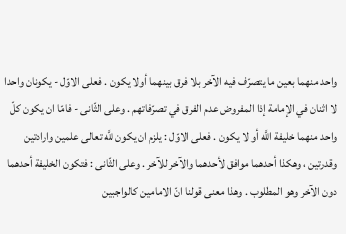واحد منهما بعين ما يتصرّف فيه الآخر بلا فرق بينهما أولا يكون . فعلى الاوّل - يكونان واحدا لا اثنان في الإمامة إذا المفروض عدم الفرق في تصرّفاتهم . وعلى الثّانى - فامّا ان يكون كلّ واحد منهما خليفة اللَّه أو لا يكون . فعلى الاوّل : يلزم ان يكون للَّه تعالى علمين وارادتين وقدرتين ، وهكذا أحدهما موافق لأحدهما والآخر للآخر . وعلى الثّانى : فتكون الخليفة أحدهما دون الآخر وهو المطلوب . وهذا معنى قولنا انّ الامامين كالواجبين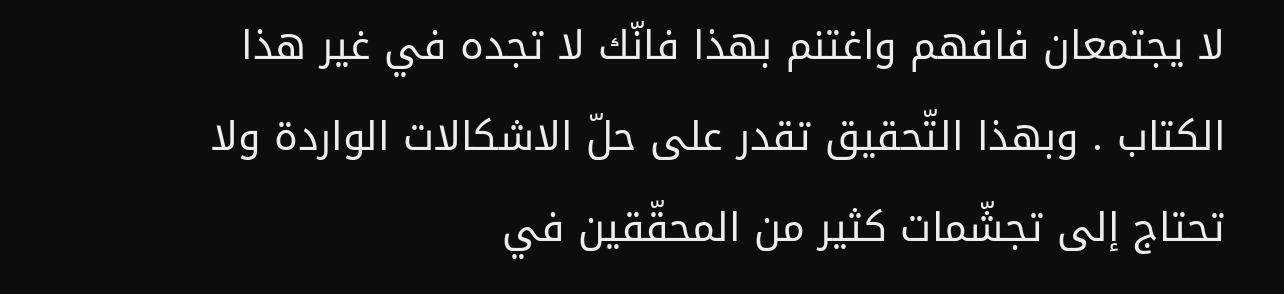لا يجتمعان فافهم واغتنم بهذا فانّك لا تجده في غير هذا الكتاب . وبهذا التّحقيق تقدر على حلّ الاشكالات الواردة ولا تحتاج إلى تجشّمات كثير من المحقّقين في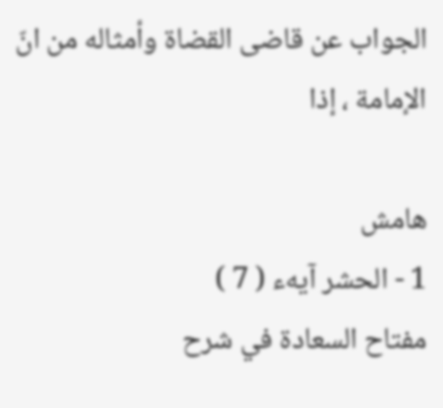الجواب عن قاضى القضاة وأمثاله من انّ الإمامة ، إذا

هامش
1 - الحشر آيهء ( 7 )
مفتاح السعادة في شرح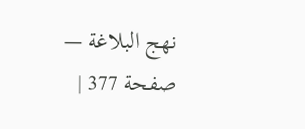نهج البلاغة — صفحة 377 |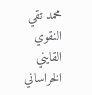محمد تقي النقوي القايني الخراساني